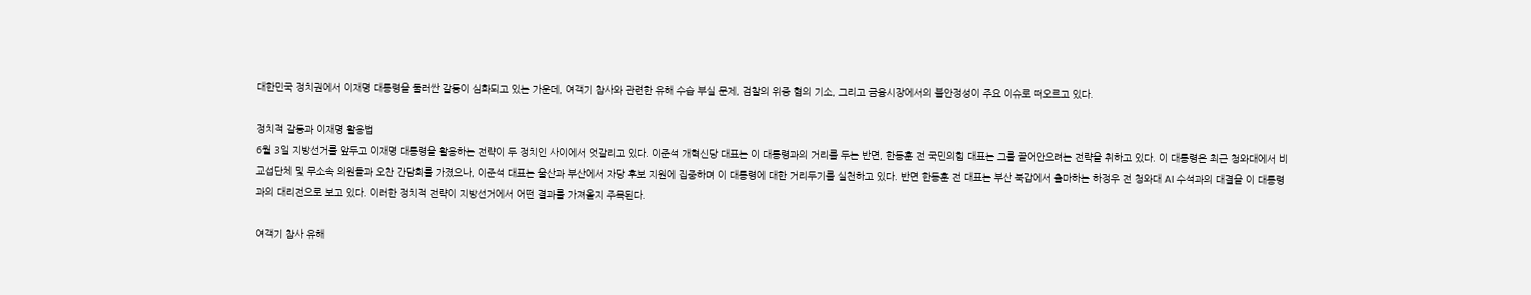대한민국 정치권에서 이재명 대통령을 둘러싼 갈등이 심화되고 있는 가운데, 여객기 참사와 관련한 유해 수습 부실 문제, 검찰의 위증 혐의 기소, 그리고 금융시장에서의 불안정성이 주요 이슈로 떠오르고 있다.

정치적 갈등과 이재명 활용법
6월 3일 지방선거를 앞두고 이재명 대통령을 활용하는 전략이 두 정치인 사이에서 엇갈리고 있다. 이준석 개혁신당 대표는 이 대통령과의 거리를 두는 반면, 한동훈 전 국민의힘 대표는 그를 끌어안으려는 전략을 취하고 있다. 이 대통령은 최근 청와대에서 비교섭단체 및 무소속 의원들과 오찬 간담회를 가졌으나, 이준석 대표는 울산과 부산에서 자당 후보 지원에 집중하며 이 대통령에 대한 거리두기를 실천하고 있다. 반면 한동훈 전 대표는 부산 북갑에서 출마하는 하정우 전 청와대 AI 수석과의 대결을 이 대통령과의 대리전으로 보고 있다. 이러한 정치적 전략이 지방선거에서 어떤 결과를 가져올지 주목된다.

여객기 참사 유해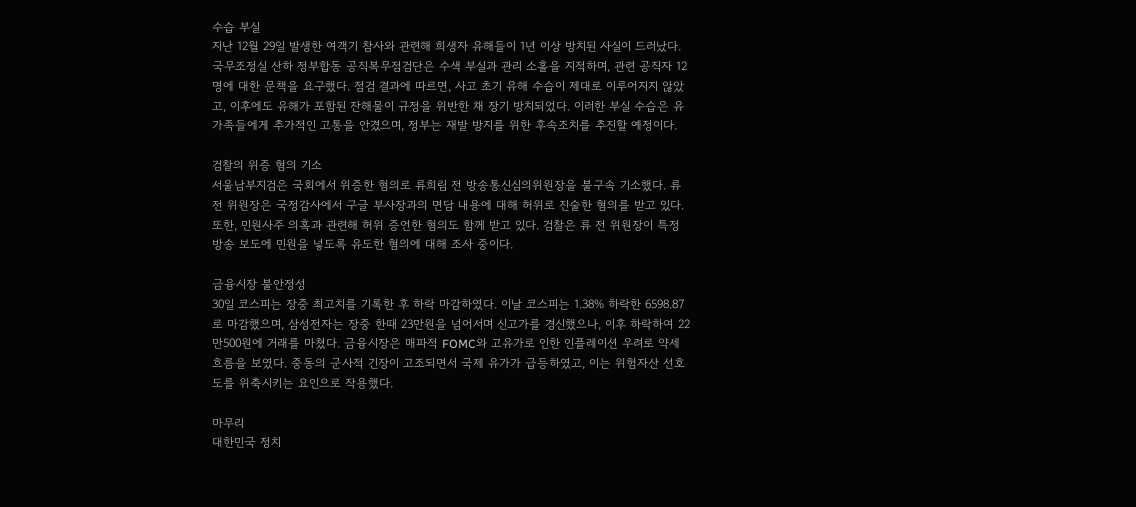수습 부실
지난 12월 29일 발생한 여객기 참사와 관련해 희생자 유해들이 1년 이상 방치된 사실이 드러났다. 국무조정실 산하 정부합동 공직복무점검단은 수색 부실과 관리 소홀을 지적하며, 관련 공직자 12명에 대한 문책을 요구했다. 점검 결과에 따르면, 사고 초기 유해 수습이 제대로 이루어지지 않았고, 이후에도 유해가 포함된 잔해물이 규정을 위반한 채 장기 방치되었다. 이러한 부실 수습은 유가족들에게 추가적인 고통을 안겼으며, 정부는 재발 방지를 위한 후속조치를 추진할 예정이다.

검찰의 위증 혐의 기소
서울남부지검은 국회에서 위증한 혐의로 류희림 전 방송통신심의위원장을 불구속 기소했다. 류 전 위원장은 국정감사에서 구글 부사장과의 면담 내용에 대해 허위로 진술한 혐의를 받고 있다. 또한, 민원사주 의혹과 관련해 허위 증언한 혐의도 함께 받고 있다. 검찰은 류 전 위원장이 특정 방송 보도에 민원을 넣도록 유도한 혐의에 대해 조사 중이다.

금융시장 불안정성
30일 코스피는 장중 최고치를 기록한 후 하락 마감하였다. 이날 코스피는 1.38% 하락한 6598.87로 마감했으며, 삼성전자는 장중 한때 23만원을 넘어서며 신고가를 경신했으나, 이후 하락하여 22만500원에 거래를 마쳤다. 금융시장은 매파적 FOMC와 고유가로 인한 인플레이션 우려로 약세 흐름을 보였다. 중동의 군사적 긴장이 고조되면서 국제 유가가 급등하였고, 이는 위험자산 선호도를 위축시키는 요인으로 작용했다.

마무리
대한민국 정치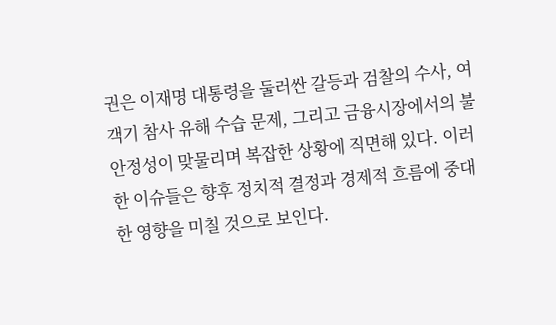권은 이재명 대통령을 둘러싼 갈등과 검찰의 수사, 여객기 참사 유해 수습 문제, 그리고 금융시장에서의 불안정성이 맞물리며 복잡한 상황에 직면해 있다. 이러한 이슈들은 향후 정치적 결정과 경제적 흐름에 중대한 영향을 미칠 것으로 보인다.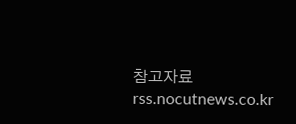참고자료
rss.nocutnews.co.kr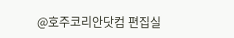@호주코리안닷컴 편집실